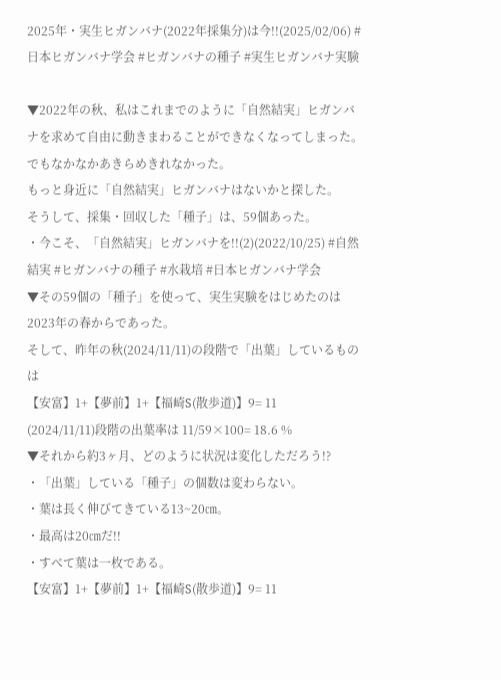2025年・実生ヒガンバナ(2022年採集分)は今!!(2025/02/06) #日本ヒガンバナ学会 #ヒガンバナの種子 #実生ヒガンバナ実験

▼2022年の秋、私はこれまでのように「自然結実」ヒガンバナを求めて自由に動きまわることができなくなってしまった。
でもなかなかあきらめきれなかった。
もっと身近に「自然結実」ヒガンバナはないかと探した。
そうして、採集・回収した「種子」は、59個あった。
・今こそ、「自然結実」ヒガンバナを!!(2)(2022/10/25) #自然結実 #ヒガンバナの種子 #水栽培 #日本ヒガンバナ学会
▼その59個の「種子」を使って、実生実験をはじめたのは2023年の春からであった。
そして、昨年の秋(2024/11/11)の段階で「出葉」しているものは
【安富】1+【夢前】1+【福崎S(散歩道)】9= 11
(2024/11/11)段階の出葉率は 11/59×100= 18.6 %
▼それから約3ヶ月、どのように状況は変化しただろう!?
・「出葉」している「種子」の個数は変わらない。
・葉は長く伸びてきている13~20㎝。
・最高は20㎝だ!!
・すべて葉は一枚である。
【安富】1+【夢前】1+【福崎S(散歩道)】9= 11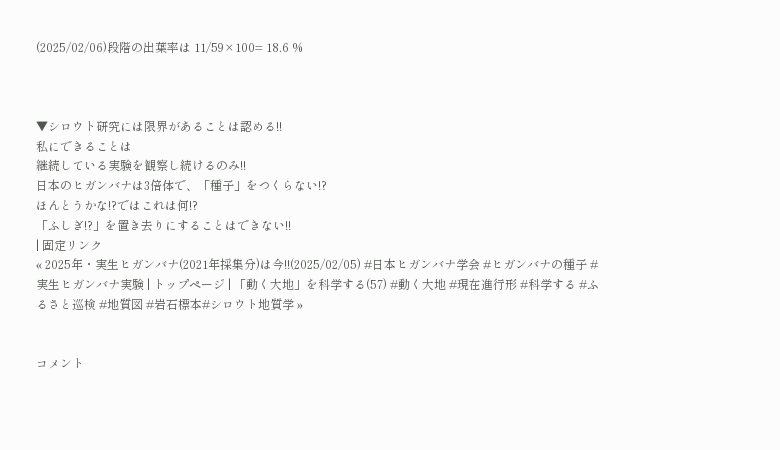(2025/02/06)段階の出葉率は 11/59×100= 18.6 %



▼シロウト研究には限界があることは認める!!
私にできることは
継続している実験を観察し続けるのみ!!
日本のヒガンバナは3倍体で、「種子」をつくらない!?
ほんとうかな!?ではこれは何!?
「ふしぎ!?」を置き去りにすることはできない!!
| 固定リンク
« 2025年・実生ヒガンバナ(2021年採集分)は今!!(2025/02/05) #日本ヒガンバナ学会 #ヒガンバナの種子 #実生ヒガンバナ実験 | トップページ | 「動く大地」を科学する(57) #動く大地 #現在進行形 #科学する #ふるさと巡検 #地質図 #岩石標本#シロウト地質学 »


コメント